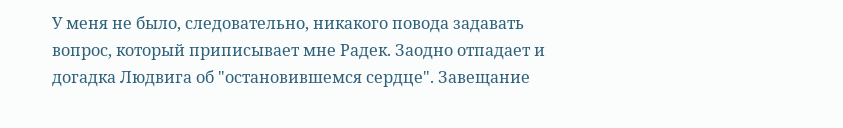У меня не было, следовательно, никакого повода задавать вопрос, который приписывает мне Радек. Заодно отпадает и догадка Людвига об "остановившемся сердце". Завещание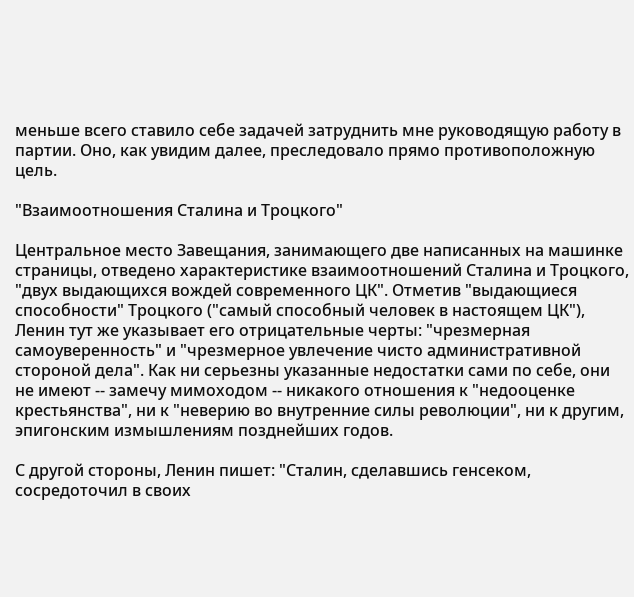меньше всего ставило себе задачей затруднить мне руководящую работу в партии. Оно, как увидим далее, преследовало прямо противоположную цель.

"Взаимоотношения Сталина и Троцкого"

Центральное место Завещания, занимающего две написанных на машинке страницы, отведено характеристике взаимоотношений Сталина и Троцкого, "двух выдающихся вождей современного ЦК". Отметив "выдающиеся способности" Троцкого ("самый способный человек в настоящем ЦК"), Ленин тут же указывает его отрицательные черты: "чрезмерная самоуверенность" и "чрезмерное увлечение чисто административной стороной дела". Как ни серьезны указанные недостатки сами по себе, они не имеют -- замечу мимоходом -- никакого отношения к "недооценке крестьянства", ни к "неверию во внутренние силы революции", ни к другим, эпигонским измышлениям позднейших годов.

С другой стороны, Ленин пишет: "Сталин, сделавшись генсеком, сосредоточил в своих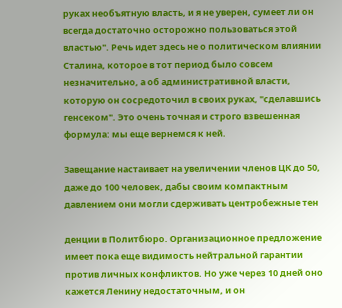руках необъятную власть, и я не уверен, сумеет ли он всегда достаточно осторожно пользоваться этой властью". Речь идет здесь не о политическом влиянии Сталина, которое в тот период было совсем незначительно, а об административной власти, которую он сосредоточил в своих руках, "сделавшись генсеком". Это очень точная и строго взвешенная формула: мы еще вернемся к ней.

Завещание настаивает на увеличении членов ЦК до 50, даже до 100 человек, дабы своим компактным давлением они могли сдерживать центробежные тен

денции в Политбюро. Организационное предложение имеет пока еще видимость нейтральной гарантии против личных конфликтов. Но уже через 10 дней оно кажется Ленину недостаточным, и он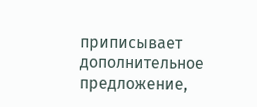приписывает дополнительное предложение,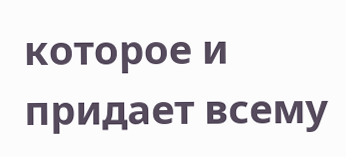которое и придает всему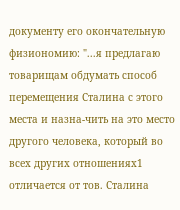документу его окончательную физиономию: "...я предлагаю товарищам обдумать способ перемещения Сталина с этого места и назна-чить на это место другого человека, который во всех других отношениях1 отличается от тов. Сталина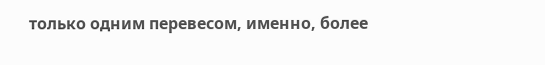только одним перевесом, именно, более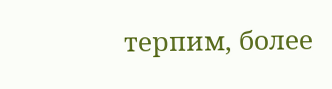терпим, более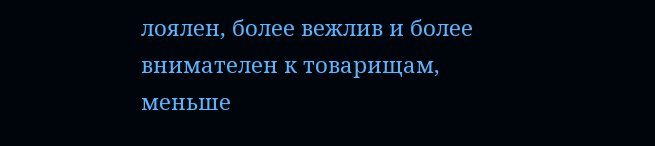лоялен, более вежлив и более внимателен к товарищам, меньше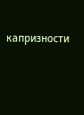капризности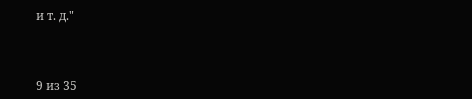и т. д."



9 из 35